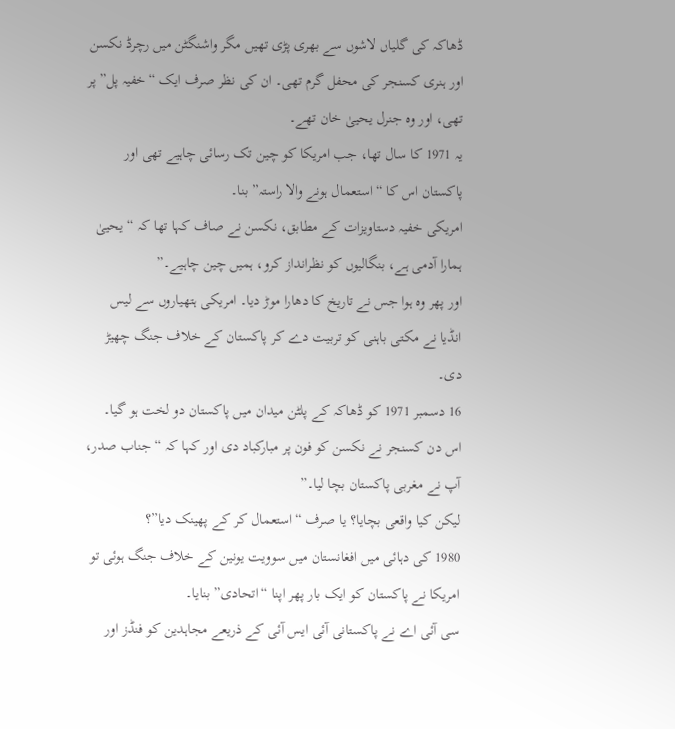ڈھاکہ کی گلیاں لاشوں سے بھری پڑی تھیں مگر واشنگٹن میں رچرڈ نکسن اور ہنری کسنجر کی محفل گرم تھی۔ ان کی نظر صرف ایک “خفیہ پل” پر تھی، اور وہ جنرل یحییٰ خان تھے۔
یہ 1971 کا سال تھا، جب امریکا کو چین تک رسائی چاہیے تھی اور پاکستان اس کا “استعمال ہونے والا راستہ” بنا۔
امریکی خفیہ دستاویزات کے مطابق، نکسن نے صاف کہا تھا کہ “یحییٰ ہمارا آدمی ہے، بنگالیوں کو نظرانداز کرو، ہمیں چین چاہیے۔”
اور پھر وہ ہوا جس نے تاریخ کا دھارا موڑ دیا۔ امریکی ہتھیاروں سے لیس انڈیا نے مکتی باہنی کو تربیت دے کر پاکستان کے خلاف جنگ چھیڑ دی۔
16 دسمبر 1971 کو ڈھاکہ کے پلٹن میدان میں پاکستان دو لخت ہو گیا۔ اس دن کسنجر نے نکسن کو فون پر مبارکباد دی اور کہا کہ “جناب صدر، آپ نے مغربی پاکستان بچا لیا۔”
لیکن کیا واقعی بچایا؟ یا صرف “استعمال کر کے پھینک دیا”؟
1980 کی دہائی میں افغانستان میں سوویت یونین کے خلاف جنگ ہوئی تو امریکا نے پاکستان کو ایک بار پھر اپنا “اتحادی” بنایا۔
سی آئی اے نے پاکستانی آئی ایس آئی کے ذریعے مجاہدین کو فنڈز اور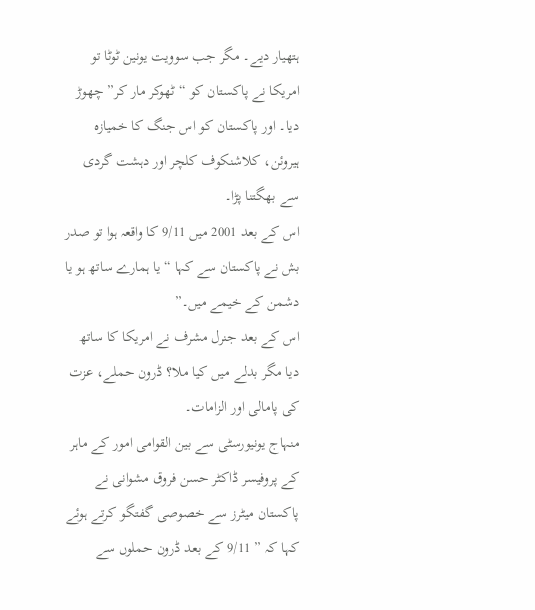ہتھیار دیے۔ مگر جب سوویت یونین ٹوٹا تو امریکا نے پاکستان کو “ٹھوکر مار کر” چھوڑ دیا۔ اور پاکستان کو اس جنگ کا خمیازہ ہیروئن، کلاشنکوف کلچر اور دہشت گردی سے بھگتنا پڑا۔
اس کے بعد 2001 میں 9/11 کا واقعہ ہوا تو صدر بش نے پاکستان سے کہا “یا ہمارے ساتھ ہو یا دشمن کے خیمے میں۔”
اس کے بعد جنرل مشرف نے امریکا کا ساتھ دیا مگر بدلے میں کیا ملا؟ ڈرون حملے، عزت کی پامالی اور الزامات۔
منہاج یونیورسٹی سے بین القوامی امور کے ماہر کے پروفیسر ڈاکٹر حسن فروق مشوانی نے پاکستان میٹرز سے خصوصی گفتگو کرتے ہوئے کہا کہ ” 9/11 کے بعد ڈرون حملوں سے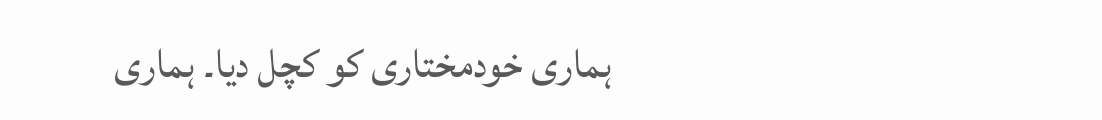ہماری خودمختاری کو کچل دیا۔ ہماری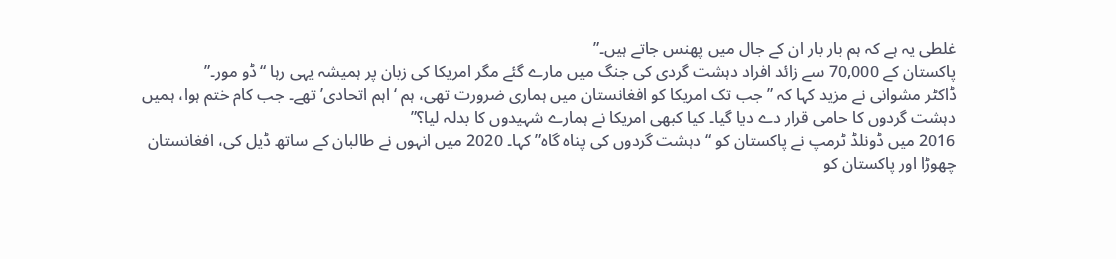غلطی یہ ہے کہ ہم بار بار ان کے جال میں پھنس جاتے ہیں۔”
پاکستان کے 70,000 سے زائد افراد دہشت گردی کی جنگ میں مارے گئے مگر امریکا کی زبان پر ہمیشہ یہی رہا “ڈو مور۔”
ڈاکٹر مشوانی نے مزید کہا کہ ” جب تک امریکا کو افغانستان میں ہماری ضرورت تھی، ہم ‘اہم اتحادی’ تھے۔ جب کام ختم ہوا، ہمیں دہشت گردوں کا حامی قرار دے دیا گیا۔ کیا کبھی امریکا نے ہمارے شہیدوں کا بدلہ لیا؟”
2016 میں ڈونلڈ ٹرمپ نے پاکستان کو “دہشت گردوں کی پناہ گاہ” کہا۔ 2020 میں انہوں نے طالبان کے ساتھ ڈیل کی، افغانستان چھوڑا اور پاکستان کو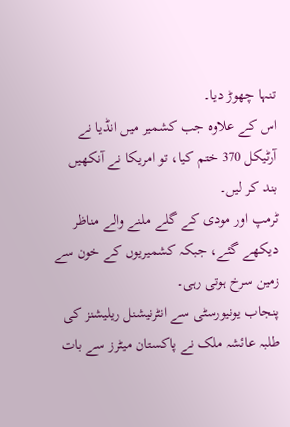تنہا چھوڑ دیا۔
اس کے علاوہ جب کشمیر میں انڈیا نے آرٹیکل 370 ختم کیا، تو امریکا نے آنکھیں بند کر لیں۔
ٹرمپ اور مودی کے گلے ملنے والے مناظر دیکھے گئے، جبکہ کشمیریوں کے خون سے زمین سرخ ہوتی رہی۔
پنجاب یونیورسٹی سے انٹرنیشنل ریلیشنز کی طلبہ عائشہ ملک نے پاکستان میٹرز سے بات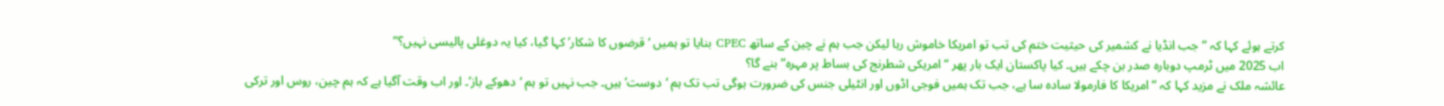کرتے ہوئے کہا کہ ” جب انڈیا نے کشمیر کی حیثیت ختم کی تب تو امریکا خاموش رہا لیکن جب ہم نے چین کے ساتھ CPEC بنایا تو ہمیں ‘قرضوں کا شکار’ کہا گیا، کیا یہ دوغلی پالیسی نہیں؟”
اب 2025 میں ٹرمپ دوبارہ صدر بن چکے ہیں۔ کیا پاکستان ایک بار پھر “امریکی شطرنج کی بساط پر مہرہ” بنے گا؟
عائشہ ملک نے مزید کہا کہ ” امریکا کا فارمولا سادہ سا ہے، جب تک ہمیں فوجی اڈوں اور انٹیلی جنس کی ضرورت ہوگی تب تک ہم ‘دوست’ ہیں۔ جب نہیں تو ہم ‘دھوکے باز’۔ اور اب وقت آگیا ہے کہ ہم چین، روس اور ترکی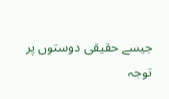جیسے حقیقی دوستوں پر توجہ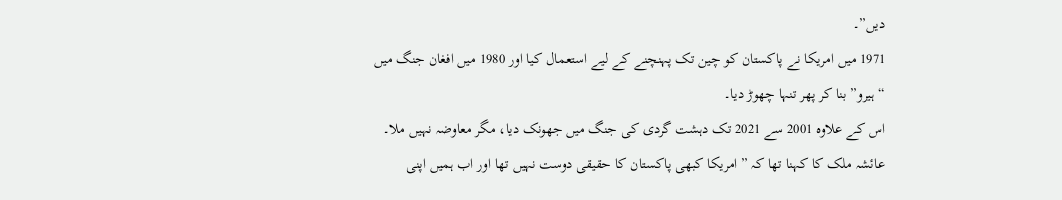دیں”۔
1971 میں امریکا نے پاکستان کو چین تک پہنچنے کے لیے استعمال کیا اور 1980 میں افغان جنگ میں “ہیرو” بنا کر پھر تنہا چھوڑ دیا۔
اس کے علاوہ 2001 سے 2021 تک دہشت گردی کی جنگ میں جھونک دیا، مگر معاوضہ نہیں ملا۔
عائشہ ملک کا کہنا تھا کہ ” امریکا کبھی پاکستان کا حقیقی دوست نہیں تھا اور اب ہمیں اپنی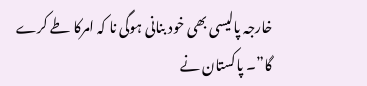خارجہ پالیسی بھی خود بنانی ہوگی نا کہ امرکا طے کرے گا”۔ پاکستان نے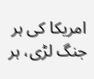امریکا کی ہر جنگ لڑی، ہر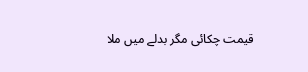قیمت چکائی مگر بدلے میں ملا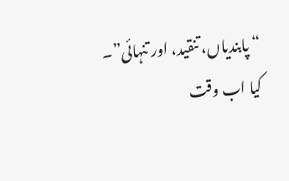“پابندیاں، تنقید، اور تنہائی”۔ کیا اب وقت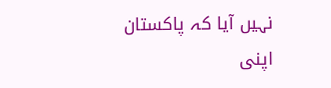نہیں آیا کہ پاکستان اپنی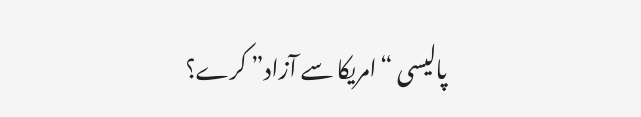پالیسی “امریکا سے آزاد” کرے؟